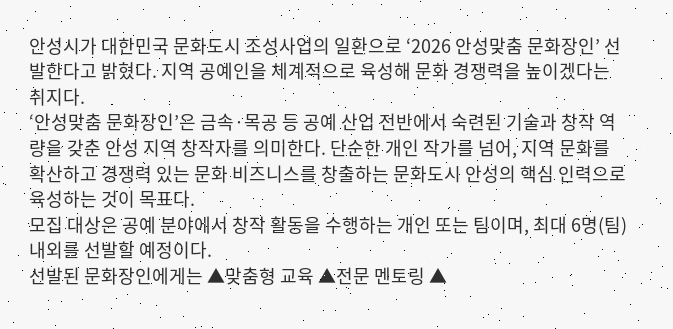안성시가 대한민국 문화도시 조성사업의 일환으로 ‘2026 안성맞춤 문화장인’ 선발한다고 밝혔다. 지역 공예인을 체계적으로 육성해 문화 경쟁력을 높이겠다는 취지다.
‘안성맞춤 문화장인’은 금속·목공 등 공예 산업 전반에서 숙련된 기술과 창작 역량을 갖춘 안성 지역 창작자를 의미한다. 단순한 개인 작가를 넘어, 지역 문화를 확산하고 경쟁력 있는 문화 비즈니스를 창출하는 문화도시 안성의 핵심 인력으로 육성하는 것이 목표다.
모집 대상은 공예 분야에서 창작 활동을 수행하는 개인 또는 팀이며, 최대 6명(팀) 내외를 선발할 예정이다.
선발된 문화장인에게는 ▲맞춤형 교육 ▲전문 멘토링 ▲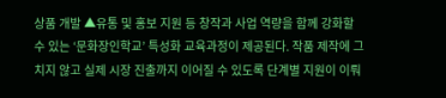상품 개발 ▲유통 및 홍보 지원 등 창작과 사업 역량을 함께 강화할 수 있는 ‘문화장인학교’ 특성화 교육과정이 제공된다. 작품 제작에 그치지 않고 실제 시장 진출까지 이어질 수 있도록 단계별 지원이 이뤄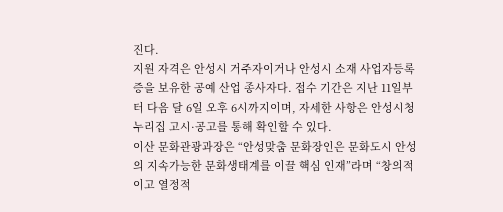진다.
지원 자격은 안성시 거주자이거나 안성시 소재 사업자등록증을 보유한 공예 산업 종사자다. 접수 기간은 지난 11일부터 다음 달 6일 오후 6시까지이며, 자세한 사항은 안성시청 누리집 고시·공고를 통해 확인할 수 있다.
이산 문화관광과장은 “안성맞춤 문화장인은 문화도시 안성의 지속가능한 문화생태계를 이끌 핵심 인재”라며 “창의적이고 열정적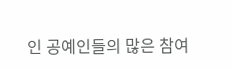인 공예인들의 많은 참여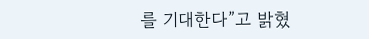를 기대한다”고 밝혔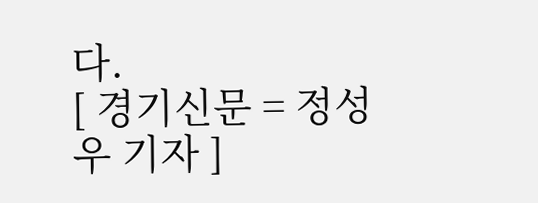다.
[ 경기신문 = 정성우 기자 ]